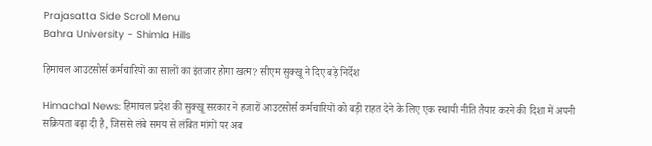Prajasatta Side Scroll Menu
Bahra University - Shimla Hills

हिमाचल आउटसोर्स कर्मचारियों का सालों का इंतजार होगा खत्म? सीएम सुक्खू ने दिए बड़े निर्देश

Himachal News: हिमाचल प्रदेश की सुक्खू सरकार ने हजारों आउटसोर्स कर्मचारियों को बड़ी राहत देने के लिए एक स्थायी नीति तैयार करने की दिशा में अपनी सक्रियता बढ़ा दी है, जिससे लंबे समय से लंबित मांगों पर अब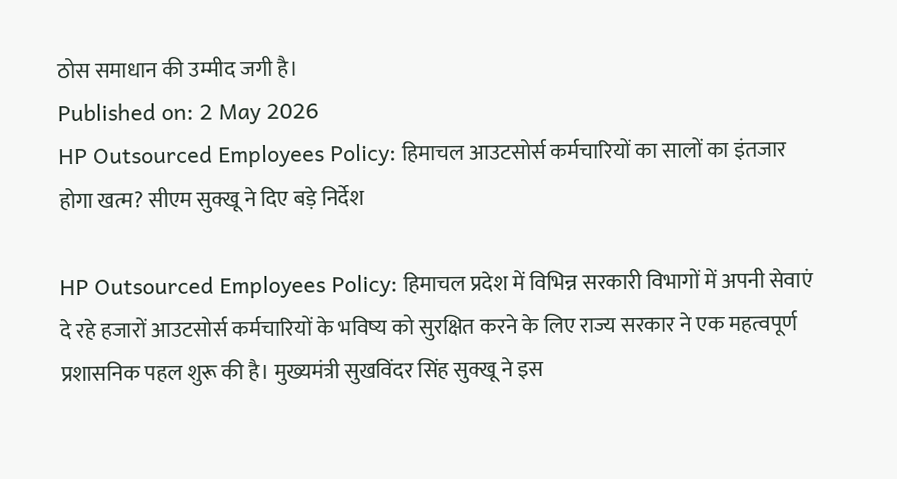ठोस समाधान की उम्मीद जगी है।
Published on: 2 May 2026
HP Outsourced Employees Policy: हिमाचल आउटसोर्स कर्मचारियों का सालों का इंतजार होगा खत्म? सीएम सुक्खू ने दिए बड़े निर्देश

HP Outsourced Employees Policy: हिमाचल प्रदेश में विभिन्न सरकारी विभागों में अपनी सेवाएं दे रहे हजारों आउटसोर्स कर्मचारियों के भविष्य को सुरक्षित करने के लिए राज्य सरकार ने एक महत्वपूर्ण प्रशासनिक पहल शुरू की है। मुख्यमंत्री सुखविंदर सिंह सुक्खू ने इस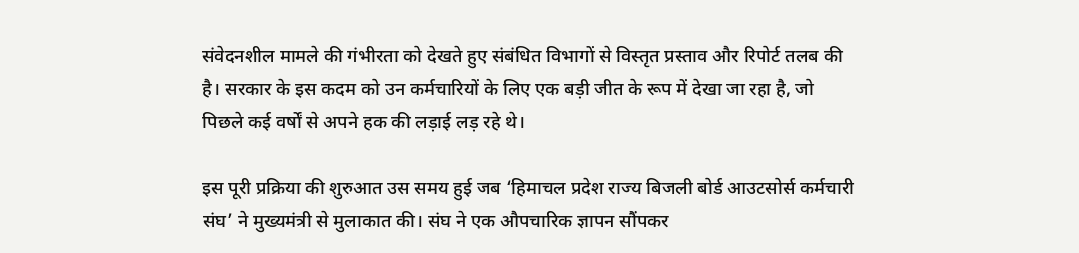संवेदनशील मामले की गंभीरता को देखते हुए संबंधित विभागों से विस्तृत प्रस्ताव और रिपोर्ट तलब की है। सरकार के इस कदम को उन कर्मचारियों के लिए एक बड़ी जीत के रूप में देखा जा रहा है, जो पिछले कई वर्षों से अपने हक की लड़ाई लड़ रहे थे।

इस पूरी प्रक्रिया की शुरुआत उस समय हुई जब ‘हिमाचल प्रदेश राज्य बिजली बोर्ड आउटसोर्स कर्मचारी संघ’ ने मुख्यमंत्री से मुलाकात की। संघ ने एक औपचारिक ज्ञापन सौंपकर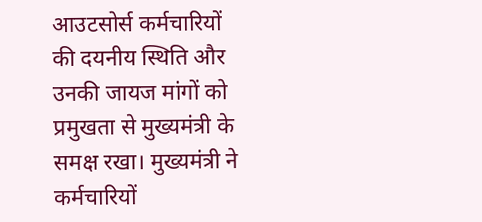आउटसोर्स कर्मचारियों की दयनीय स्थिति और उनकी जायज मांगों को प्रमुखता से मुख्यमंत्री के समक्ष रखा। मुख्यमंत्री ने कर्मचारियों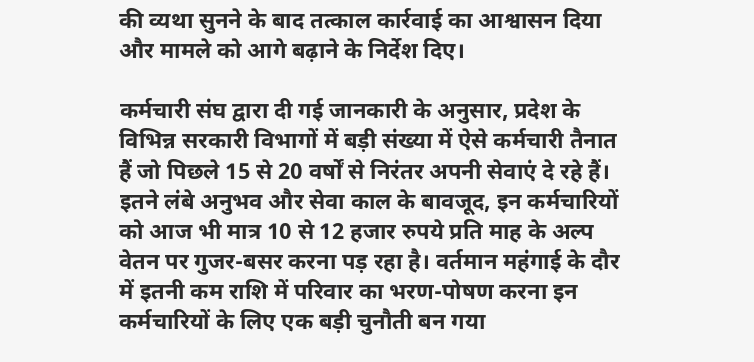की व्यथा सुनने के बाद तत्काल कार्रवाई का आश्वासन दिया और मामले को आगे बढ़ाने के निर्देश दिए।

कर्मचारी संघ द्वारा दी गई जानकारी के अनुसार, प्रदेश के विभिन्न सरकारी विभागों में बड़ी संख्या में ऐसे कर्मचारी तैनात हैं जो पिछले 15 से 20 वर्षों से निरंतर अपनी सेवाएं दे रहे हैं। इतने लंबे अनुभव और सेवा काल के बावजूद, इन कर्मचारियों को आज भी मात्र 10 से 12 हजार रुपये प्रति माह के अल्प वेतन पर गुजर-बसर करना पड़ रहा है। वर्तमान महंगाई के दौर में इतनी कम राशि में परिवार का भरण-पोषण करना इन कर्मचारियों के लिए एक बड़ी चुनौती बन गया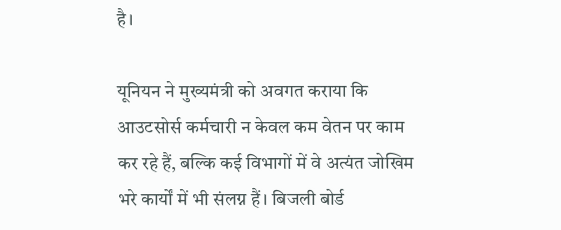है।

यूनियन ने मुख्यमंत्री को अवगत कराया कि आउटसोर्स कर्मचारी न केवल कम वेतन पर काम कर रहे हैं, बल्कि कई विभागों में वे अत्यंत जोखिम भरे कार्यों में भी संलग्न हैं। बिजली बोर्ड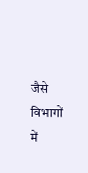जैसे विभागों में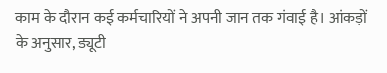काम के दौरान कई कर्मचारियों ने अपनी जान तक गंवाई है। आंकड़ों के अनुसार, ड्यूटी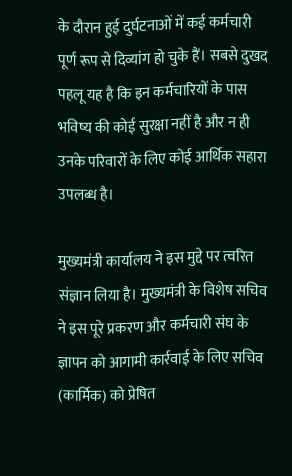के दौरान हुई दुर्घटनाओं में कई कर्मचारी पूर्ण रूप से दिव्यांग हो चुके हैं। सबसे दुखद पहलू यह है कि इन कर्मचारियों के पास भविष्य की कोई सुरक्षा नहीं है और न ही उनके परिवारों के लिए कोई आर्थिक सहारा उपलब्ध है।

मुख्यमंत्री कार्यालय ने इस मुद्दे पर त्वरित संज्ञान लिया है। मुख्यमंत्री के विशेष सचिव ने इस पूरे प्रकरण और कर्मचारी संघ के ज्ञापन को आगामी कार्रवाई के लिए सचिव (कार्मिक) को प्रेषित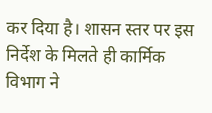कर दिया है। शासन स्तर पर इस निर्देश के मिलते ही कार्मिक विभाग ने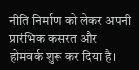नीति निर्माण को लेकर अपनी प्रारंभिक कसरत और होमवर्क शुरू कर दिया है।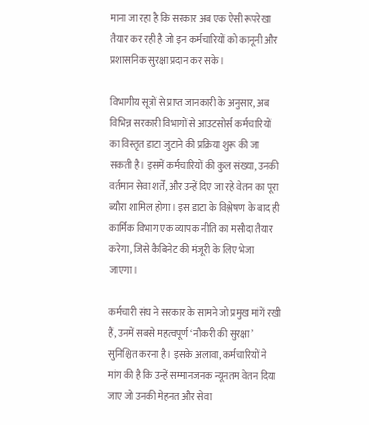माना जा रहा है कि सरकार अब एक ऐसी रूपरेखा तैयार कर रही है जो इन कर्मचारियों को कानूनी और प्रशासनिक सुरक्षा प्रदान कर सके।

विभागीय सूत्रों से प्राप्त जानकारी के अनुसार, अब विभिन्न सरकारी विभागों से आउटसोर्स कर्मचारियों का विस्तृत डाटा जुटाने की प्रक्रिया शुरू की जा सकती है। इसमें कर्मचारियों की कुल संख्या, उनकी वर्तमान सेवा शर्तें, और उन्हें दिए जा रहे वेतन का पूरा ब्यौरा शामिल होगा। इस डाटा के विश्लेषण के बाद ही कार्मिक विभाग एक व्यापक नीति का मसौदा तैयार करेगा, जिसे कैबिनेट की मंजूरी के लिए भेजा जाएगा।

कर्मचारी संघ ने सरकार के सामने जो प्रमुख मांगें रखी हैं, उनमें सबसे महत्वपूर्ण ‘नौकरी की सुरक्षा’ सुनिश्चित करना है। इसके अलावा, कर्मचारियों ने मांग की है कि उन्हें सम्मानजनक न्यूनतम वेतन दिया जाए जो उनकी मेहनत और सेवा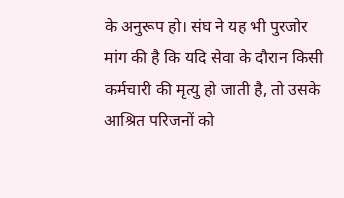के अनुरूप हो। संघ ने यह भी पुरजोर मांग की है कि यदि सेवा के दौरान किसी कर्मचारी की मृत्यु हो जाती है, तो उसके आश्रित परिजनों को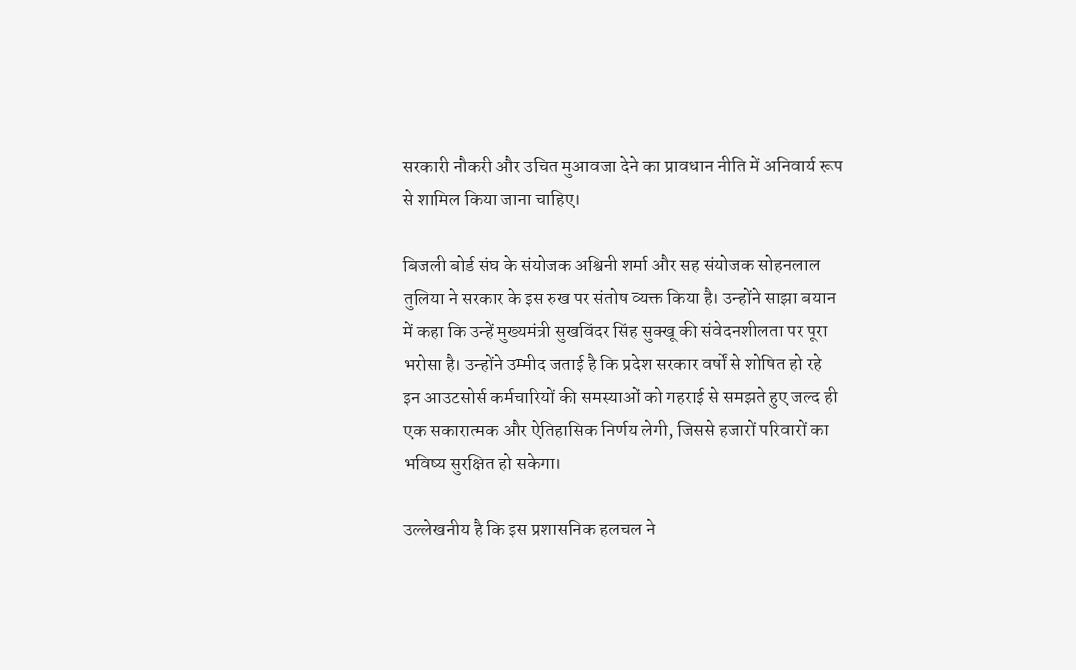सरकारी नौकरी और उचित मुआवजा देने का प्रावधान नीति में अनिवार्य रूप से शामिल किया जाना चाहिए।

बिजली बोर्ड संघ के संयोजक अश्विनी शर्मा और सह संयोजक सोहनलाल तुलिया ने सरकार के इस रुख पर संतोष व्यक्त किया है। उन्होंने साझा बयान में कहा कि उन्हें मुख्यमंत्री सुखविंदर सिंह सुक्खू की संवेदनशीलता पर पूरा भरोसा है। उन्होंने उम्मीद जताई है कि प्रदेश सरकार वर्षों से शोषित हो रहे इन आउटसोर्स कर्मचारियों की समस्याओं को गहराई से समझते हुए जल्द ही एक सकारात्मक और ऐतिहासिक निर्णय लेगी, जिससे हजारों परिवारों का भविष्य सुरक्षित हो सकेगा।

उल्लेखनीय है कि इस प्रशासनिक हलचल ने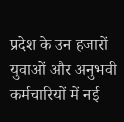प्रदेश के उन हजारों युवाओं और अनुभवी कर्मचारियों में नई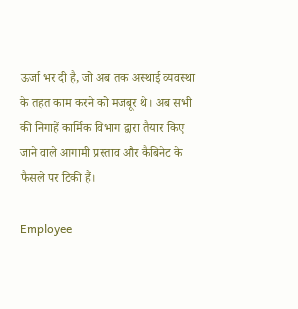ऊर्जा भर दी है, जो अब तक अस्थाई व्यवस्था के तहत काम करने को मजबूर थे। अब सभी की निगाहें कार्मिक विभाग द्वारा तैयार किए जाने वाले आगामी प्रस्ताव और कैबिनेट के फैसले पर टिकी हैं।

Employee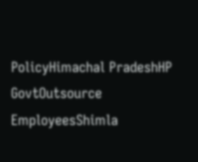PolicyHimachal PradeshHP GovtOutsource EmployeesShimla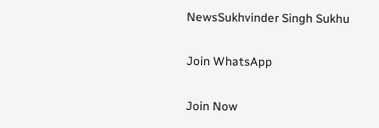NewsSukhvinder Singh Sukhu

Join WhatsApp

Join Now